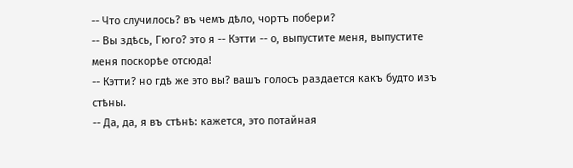-- Что случилось? въ чемъ дѣло, чортъ побери?
-- Вы здѣсь, Гюго? это я -- Кэтти -- о, выпустите меня, выпустите меня поскорѣе отсюда!
-- Кэтти? но гдѣ же это вы? вашъ голосъ раздается какъ будто изъ стѣны.
-- Да, да, я въ стѣнѣ: кажется, это потайная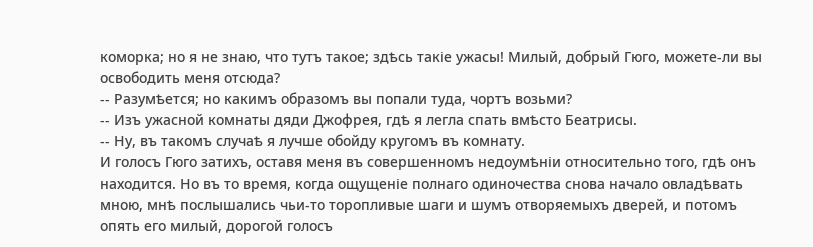коморка; но я не знаю, что тутъ такое; здѣсь такіе ужасы! Милый, добрый Гюго, можете-ли вы освободить меня отсюда?
-- Разумѣется; но какимъ образомъ вы попали туда, чортъ возьми?
-- Изъ ужасной комнаты дяди Джофрея, гдѣ я легла спать вмѣсто Беатрисы.
-- Ну, въ такомъ случаѣ я лучше обойду кругомъ въ комнату.
И голосъ Гюго затихъ, оставя меня въ совершенномъ недоумѣніи относительно того, гдѣ онъ находится. Но въ то время, когда ощущеніе полнаго одиночества снова начало овладѣвать мною, мнѣ послышались чьи-то торопливые шаги и шумъ отворяемыхъ дверей, и потомъ опять его милый, дорогой голосъ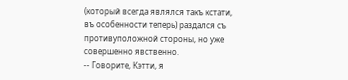(который всегда являлся такъ кстати, въ особенности теперь) раздался съ противуположной стороны, но уже совершенно явственно.
-- Говорите, Кэтти, я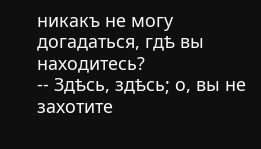никакъ не могу догадаться, гдѣ вы находитесь?
-- Здѣсь, здѣсь; о, вы не захотите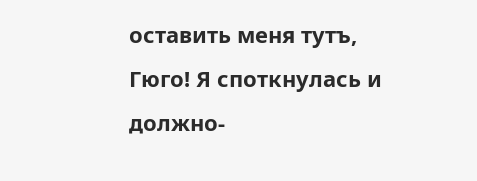оставить меня тутъ, Гюго! Я споткнулась и должно-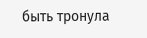быть тронула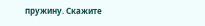пружину. Скажите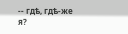-- гдѣ, гдѣ-же я?